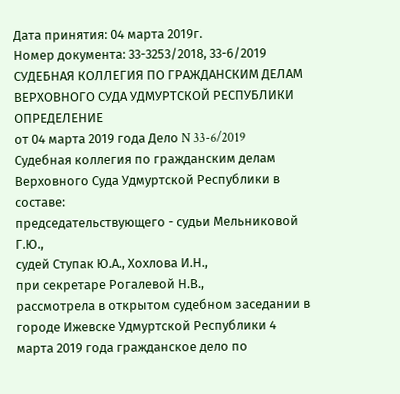Дата принятия: 04 марта 2019г.
Номер документа: 33-3253/2018, 33-6/2019
СУДЕБНАЯ КОЛЛЕГИЯ ПО ГРАЖДАНСКИМ ДЕЛАМ ВЕРХОВНОГО СУДА УДМУРТСКОЙ РЕСПУБЛИКИ
ОПРЕДЕЛЕНИЕ
от 04 марта 2019 года Дело N 33-6/2019
Судебная коллегия по гражданским делам Верховного Суда Удмуртской Республики в составе:
председательствующего - судьи Мельниковой Г.Ю.,
судей Ступак Ю.А., Хохлова И.Н.,
при секретаре Рогалевой Н.В.,
рассмотрела в открытом судебном заседании в городе Ижевске Удмуртской Республики 4 марта 2019 года гражданское дело по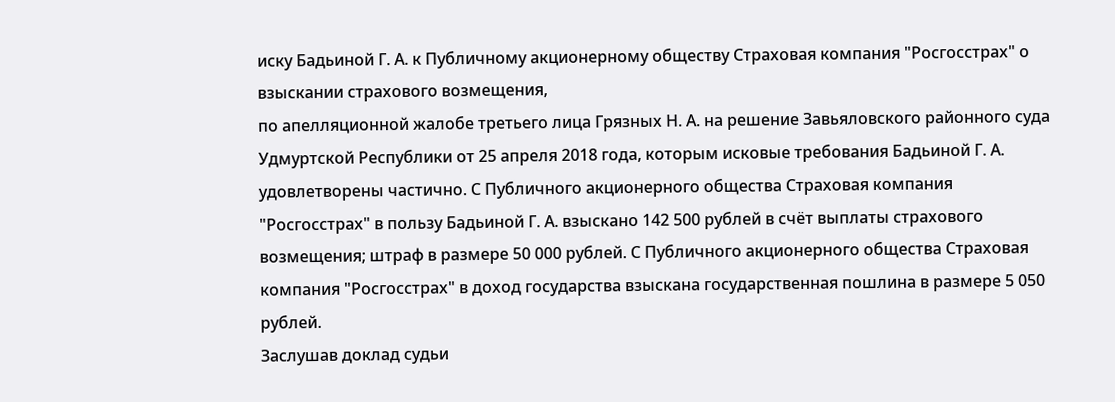иску Бадьиной Г. А. к Публичному акционерному обществу Страховая компания "Росгосстрах" о взыскании страхового возмещения,
по апелляционной жалобе третьего лица Грязных Н. А. на решение Завьяловского районного суда Удмуртской Республики от 25 апреля 2018 года, которым исковые требования Бадьиной Г. А. удовлетворены частично. С Публичного акционерного общества Страховая компания "Росгосстрах" в пользу Бадьиной Г. А. взыскано 142 500 рублей в счёт выплаты страхового возмещения; штраф в размере 50 000 рублей. С Публичного акционерного общества Страховая компания "Росгосстрах" в доход государства взыскана государственная пошлина в размере 5 050 рублей.
Заслушав доклад судьи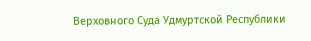Верховного Суда Удмуртской Республики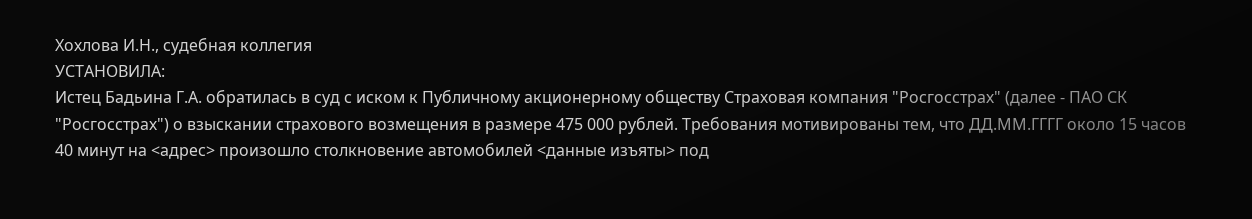Хохлова И.Н., судебная коллегия
УСТАНОВИЛА:
Истец Бадьина Г.А. обратилась в суд с иском к Публичному акционерному обществу Страховая компания "Росгосстрах" (далее - ПАО СК "Росгосстрах") о взыскании страхового возмещения в размере 475 000 рублей. Требования мотивированы тем, что ДД.ММ.ГГГГ около 15 часов 40 минут на <адрес> произошло столкновение автомобилей <данные изъяты> под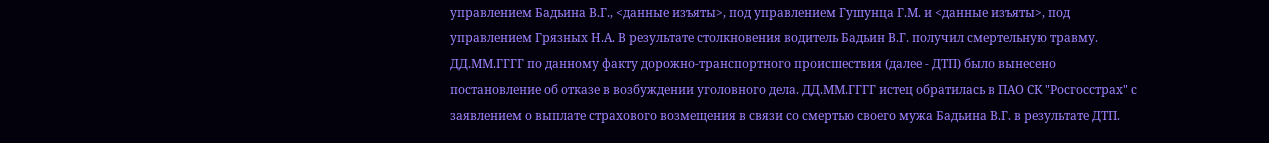управлением Бадьина В.Г., <данные изъяты>, под управлением Гушунца Г.М. и <данные изъяты>, под управлением Грязных Н.А. В результате столкновения водитель Бадьин В.Г. получил смертельную травму. ДД.ММ.ГГГГ по данному факту дорожно-транспортного происшествия (далее - ДТП) было вынесено постановление об отказе в возбуждении уголовного дела. ДД.ММ.ГГГГ истец обратилась в ПАО СК "Росгосстрах" с заявлением о выплате страхового возмещения в связи со смертью своего мужа Бадьина В.Г. в результате ДТП.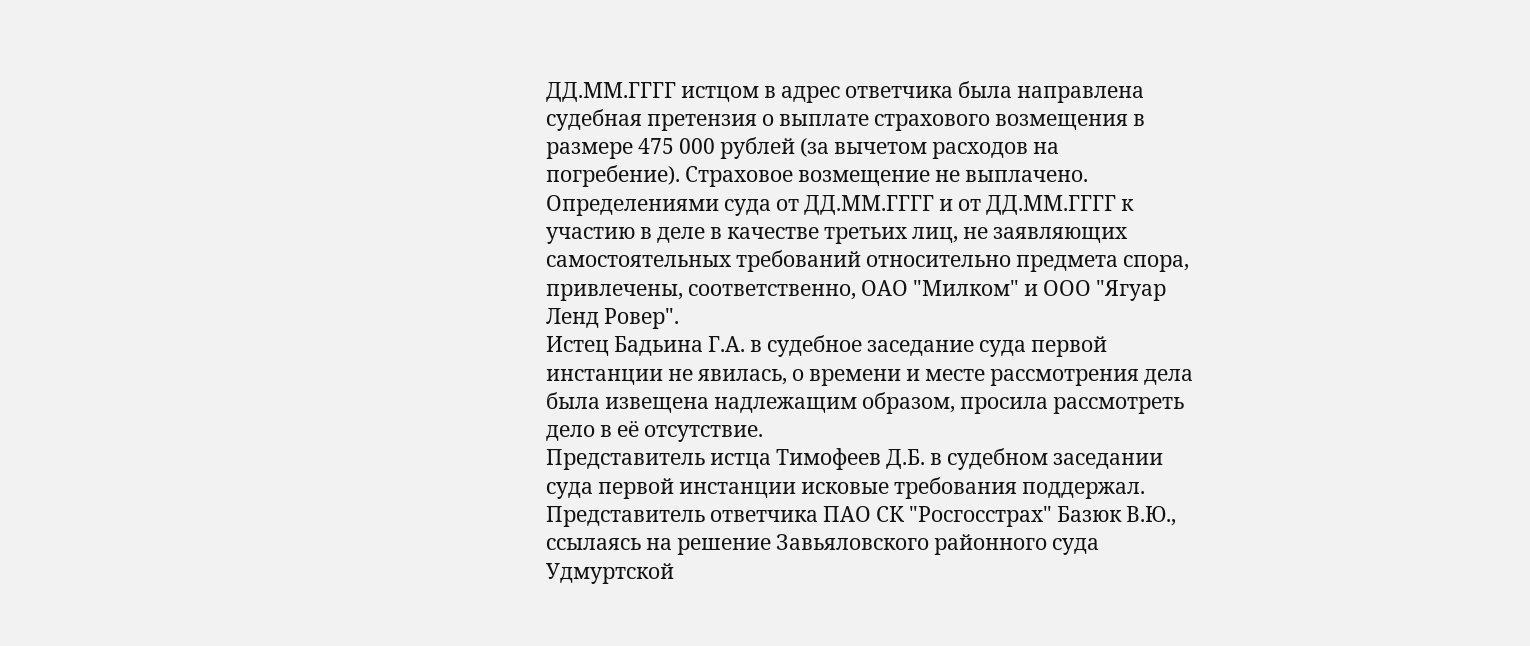ДД.ММ.ГГГГ истцом в адрес ответчика была направлена судебная претензия о выплате страхового возмещения в размере 475 000 рублей (за вычетом расходов на погребение). Страховое возмещение не выплачено.
Определениями суда от ДД.ММ.ГГГГ и от ДД.ММ.ГГГГ к участию в деле в качестве третьих лиц, не заявляющих самостоятельных требований относительно предмета спора, привлечены, соответственно, ОАО "Милком" и ООО "Ягуар Ленд Ровер".
Истец Бадьина Г.А. в судебное заседание суда первой инстанции не явилась, о времени и месте рассмотрения дела была извещена надлежащим образом, просила рассмотреть дело в её отсутствие.
Представитель истца Тимофеев Д.Б. в судебном заседании суда первой инстанции исковые требования поддержал.
Представитель ответчика ПАО СК "Росгосстрах" Базюк В.Ю., ссылаясь на решение Завьяловского районного суда Удмуртской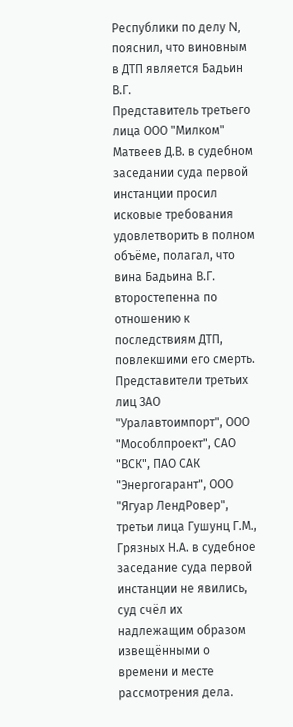Республики по делу N, пояснил, что виновным в ДТП является Бадьин В.Г.
Представитель третьего лица ООО "Милком" Матвеев Д.В. в судебном заседании суда первой инстанции просил исковые требования удовлетворить в полном объёме, полагал, что вина Бадьина В.Г. второстепенна по отношению к последствиям ДТП, повлекшими его смерть.
Представители третьих лиц ЗАО "Уралавтоимпорт", ООО "Мособлпроект", САО "ВСК", ПАО САК "Энергогарант", ООО "Ягуар ЛендРовер", третьи лица Гушунц Г.М., Грязных Н.А. в судебное заседание суда первой инстанции не явились, суд счёл их надлежащим образом извещёнными о времени и месте рассмотрения дела.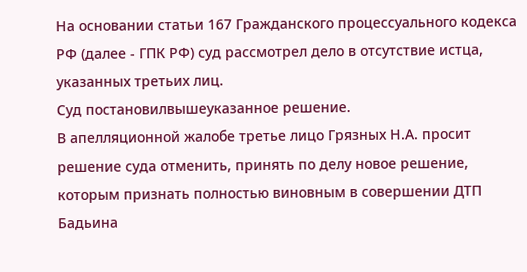На основании статьи 167 Гражданского процессуального кодекса РФ (далее - ГПК РФ) суд рассмотрел дело в отсутствие истца, указанных третьих лиц.
Суд постановилвышеуказанное решение.
В апелляционной жалобе третье лицо Грязных Н.А. просит решение суда отменить, принять по делу новое решение, которым признать полностью виновным в совершении ДТП Бадьина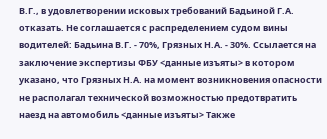В.Г., в удовлетворении исковых требований Бадьиной Г.А. отказать. Не соглашается с распределением судом вины водителей: Бадьина В.Г. - 70%, Грязных Н.А. - 30%. Ссылается на заключение экспертизы ФБУ <данные изъяты> в котором указано, что Грязных Н.А. на момент возникновения опасности не располагал технической возможностью предотвратить наезд на автомобиль <данные изъяты> Также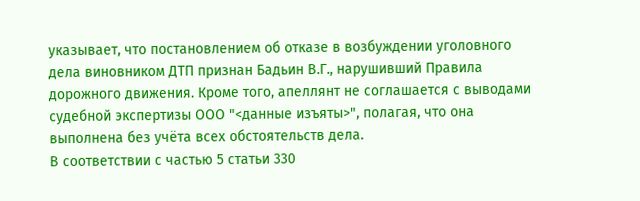указывает, что постановлением об отказе в возбуждении уголовного дела виновником ДТП признан Бадьин В.Г., нарушивший Правила дорожного движения. Кроме того, апеллянт не соглашается с выводами судебной экспертизы ООО "<данные изъяты>", полагая, что она выполнена без учёта всех обстоятельств дела.
В соответствии с частью 5 статьи 330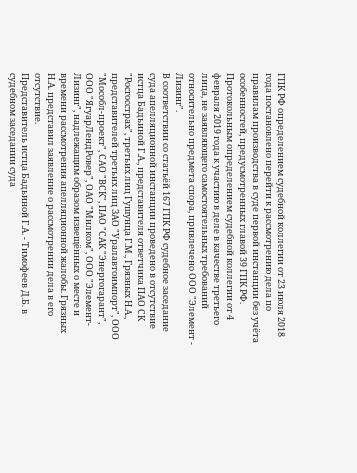ГПК РФ определением судебной коллегии от 23 июля 2018 года постановлено перейти к рассмотрению дела по правилам производства в суде первой инстанции без учёта особенностей, предусмотренных главой 39 ГПК РФ.
Протокольным определением судебной коллегии от 4 февраля 2019 года к участию в деле в качестве третьего лица, не заявляющего самостоятельных требований относительно предмета спора, привлечено ООО "Элемент - Лизинг".
В соответствии со статьёй 167 ГПК РФ судебное заседание суда апелляционной инстанции проведено в отсутствие истца Бадьиной Г.А., представителя ответчика ПАО СК "Росгосстрах", третьих лиц Гушунца Г.М., Грязных Н.А., представителей третьих лиц ЗАО "Уралавтоимпорт", ООО "Мособл-проект", САО "ВСК", ПАО "САК "Энергогарант", ООО "ЯгуарЛендРовер", ОАО "Милком", ООО "Элемент-Лизинг", надлежащим образом извещённых о месте и времени рассмотрения апелляционной жалобы. Грязных Н.А. представил заявление о рассмотрении дела в его отсутствие.
Представитель истца Бадьиной Г.А. - Тимофеев Д.Б. в судебном заседании суда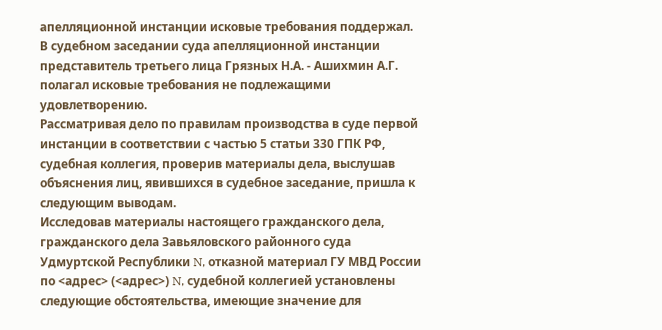апелляционной инстанции исковые требования поддержал.
В судебном заседании суда апелляционной инстанции представитель третьего лица Грязных Н.А. - Ашихмин А.Г. полагал исковые требования не подлежащими удовлетворению.
Рассматривая дело по правилам производства в суде первой инстанции в соответствии с частью 5 статьи 330 ГПК РФ, судебная коллегия, проверив материалы дела, выслушав объяснения лиц, явившихся в судебное заседание, пришла к следующим выводам.
Исследовав материалы настоящего гражданского дела, гражданского дела Завьяловского районного суда Удмуртской Республики N, отказной материал ГУ МВД России по <адрес> (<адрес>) N, судебной коллегией установлены следующие обстоятельства, имеющие значение для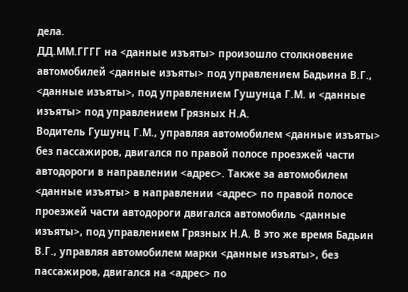дела.
ДД.ММ.ГГГГ на <данные изъяты> произошло столкновение автомобилей <данные изъяты> под управлением Бадьина В.Г., <данные изъяты>, под управлением Гушунца Г.М. и <данные изъяты> под управлением Грязных Н.А.
Водитель Гушунц Г.М., управляя автомобилем <данные изъяты> без пассажиров, двигался по правой полосе проезжей части автодороги в направлении <адрес>. Также за автомобилем <данные изъяты> в направлении <адрес> по правой полосе проезжей части автодороги двигался автомобиль <данные изъяты>, под управлением Грязных Н.А. В это же время Бадьин В.Г., управляя автомобилем марки <данные изъяты>, без пассажиров, двигался на <адрес> по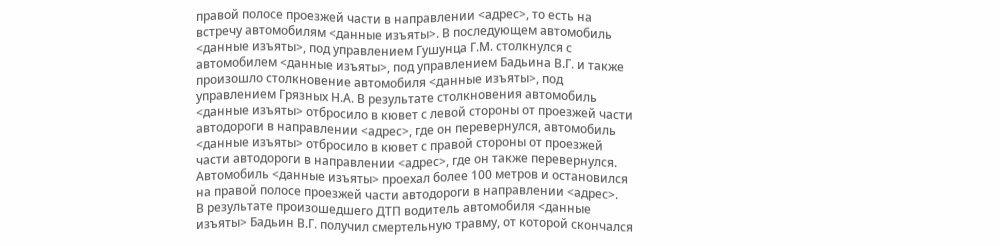правой полосе проезжей части в направлении <адрес>, то есть на встречу автомобилям <данные изъяты>. В последующем автомобиль <данные изъяты>, под управлением Гушунца Г.М. столкнулся с автомобилем <данные изъяты>, под управлением Бадьина В.Г. и также произошло столкновение автомобиля <данные изъяты>, под управлением Грязных Н.А. В результате столкновения автомобиль <данные изъяты> отбросило в кювет с левой стороны от проезжей части автодороги в направлении <адрес>, где он перевернулся, автомобиль <данные изъяты> отбросило в кювет с правой стороны от проезжей части автодороги в направлении <адрес>, где он также перевернулся. Автомобиль <данные изъяты> проехал более 100 метров и остановился на правой полосе проезжей части автодороги в направлении <адрес>.
В результате произошедшего ДТП водитель автомобиля <данные изъяты> Бадьин В.Г. получил смертельную травму, от которой скончался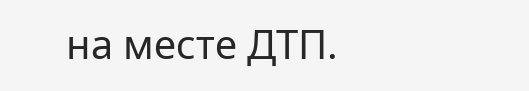на месте ДТП.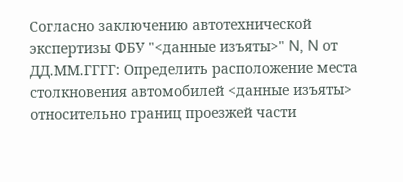Согласно заключению автотехнической экспертизы ФБУ "<данные изъяты>" N, N от ДД.ММ.ГГГГ: Определить расположение места столкновения автомобилей <данные изъяты> относительно границ проезжей части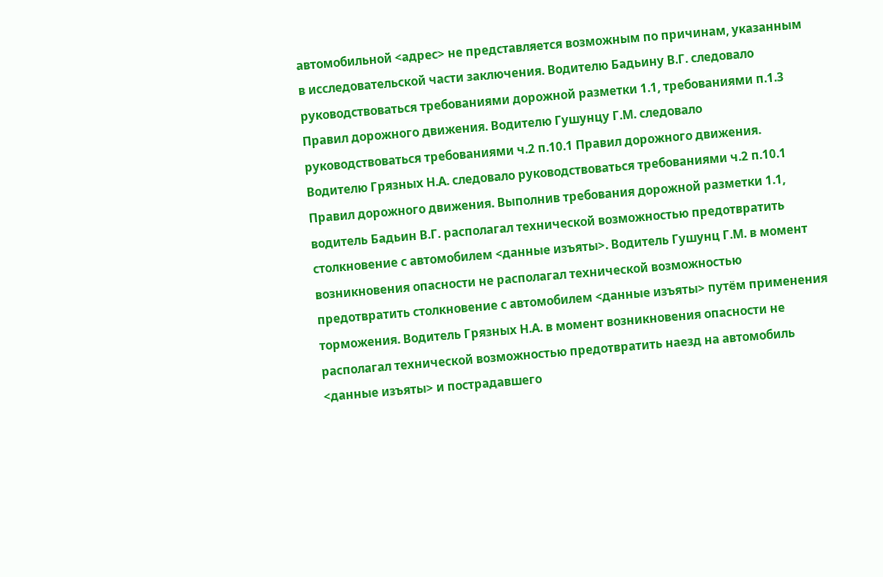автомобильной <адрес> не представляется возможным по причинам, указанным в исследовательской части заключения. Водителю Бадьину В.Г. следовало руководствоваться требованиями дорожной разметки 1.1, требованиями п.1.3 Правил дорожного движения. Водителю Гушунцу Г.М. следовало руководствоваться требованиями ч.2 п.10.1 Правил дорожного движения. Водителю Грязных Н.А. следовало руководствоваться требованиями ч.2 п.10.1 Правил дорожного движения. Выполнив требования дорожной разметки 1.1, водитель Бадьин В.Г. располагал технической возможностью предотвратить столкновение с автомобилем <данные изъяты>. Водитель Гушунц Г.М. в момент возникновения опасности не располагал технической возможностью предотвратить столкновение с автомобилем <данные изъяты> путём применения торможения. Водитель Грязных Н.А. в момент возникновения опасности не располагал технической возможностью предотвратить наезд на автомобиль <данные изъяты> и пострадавшего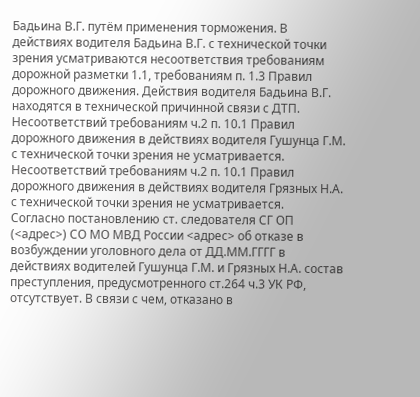Бадьина В.Г. путём применения торможения. В действиях водителя Бадьина В.Г. с технической точки зрения усматриваются несоответствия требованиям дорожной разметки 1.1, требованиям п. 1.3 Правил дорожного движения. Действия водителя Бадьина В.Г. находятся в технической причинной связи с ДТП. Несоответствий требованиям ч.2 п. 10.1 Правил дорожного движения в действиях водителя Гушунца Г.М. с технической точки зрения не усматривается. Несоответствий требованиям ч.2 п. 10.1 Правил дорожного движения в действиях водителя Грязных Н.А. с технической точки зрения не усматривается.
Согласно постановлению ст. следователя СГ ОП (<адрес>) СО МО МВД России <адрес> об отказе в возбуждении уголовного дела от ДД.ММ.ГГГГ в действиях водителей Гушунца Г.М. и Грязных Н.А. состав преступления, предусмотренного ст.264 ч.3 УК РФ, отсутствует. В связи с чем, отказано в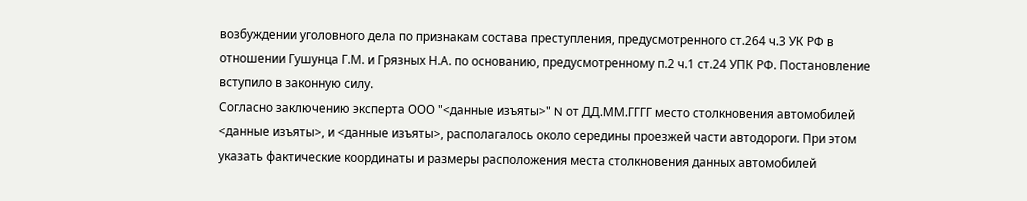возбуждении уголовного дела по признакам состава преступления, предусмотренного ст.264 ч.3 УК РФ в отношении Гушунца Г.М. и Грязных Н.А. по основанию, предусмотренному п.2 ч.1 ст.24 УПК РФ. Постановление вступило в законную силу.
Согласно заключению эксперта ООО "<данные изъяты>" N от ДД.ММ.ГГГГ место столкновения автомобилей <данные изъяты>, и <данные изъяты>, располагалось около середины проезжей части автодороги. При этом указать фактические координаты и размеры расположения места столкновения данных автомобилей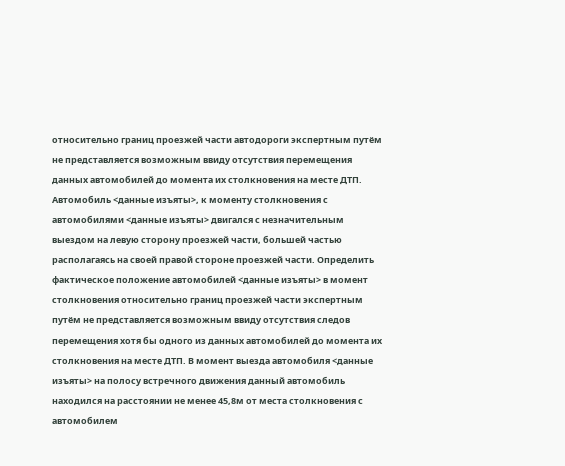относительно границ проезжей части автодороги экспертным путём не представляется возможным ввиду отсутствия перемещения данных автомобилей до момента их столкновения на месте ДТП. Автомобиль <данные изъяты>, к моменту столкновения с автомобилями <данные изъяты> двигался с незначительным выездом на левую сторону проезжей части, большей частью располагаясь на своей правой стороне проезжей части. Определить фактическое положение автомобилей <данные изъяты> в момент столкновения относительно границ проезжей части экспертным путём не представляется возможным ввиду отсутствия следов перемещения хотя бы одного из данных автомобилей до момента их столкновения на месте ДТП. В момент выезда автомобиля <данные изъяты> на полосу встречного движения данный автомобиль находился на расстоянии не менее 45,8м от места столкновения с автомобилем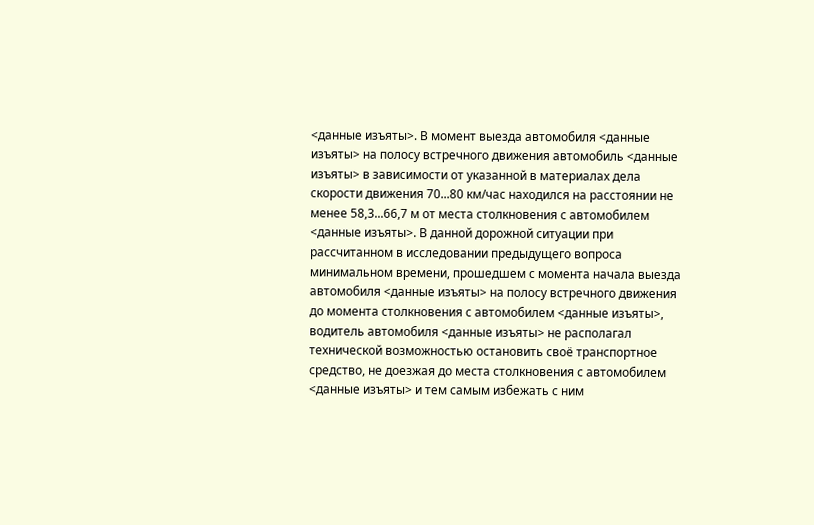<данные изъяты>. В момент выезда автомобиля <данные изъяты> на полосу встречного движения автомобиль <данные изъяты> в зависимости от указанной в материалах дела скорости движения 70...80 км/час находился на расстоянии не менее 58,3...66,7 м от места столкновения с автомобилем <данные изъяты>. В данной дорожной ситуации при рассчитанном в исследовании предыдущего вопроса минимальном времени, прошедшем с момента начала выезда автомобиля <данные изъяты> на полосу встречного движения до момента столкновения с автомобилем <данные изъяты>, водитель автомобиля <данные изъяты> не располагал технической возможностью остановить своё транспортное средство, не доезжая до места столкновения с автомобилем <данные изъяты> и тем самым избежать с ним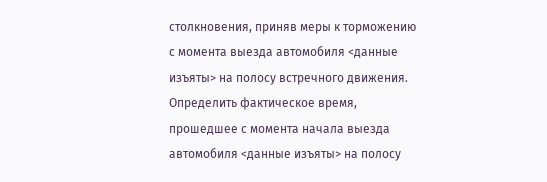столкновения, приняв меры к торможению с момента выезда автомобиля <данные изъяты> на полосу встречного движения. Определить фактическое время, прошедшее с момента начала выезда автомобиля <данные изъяты> на полосу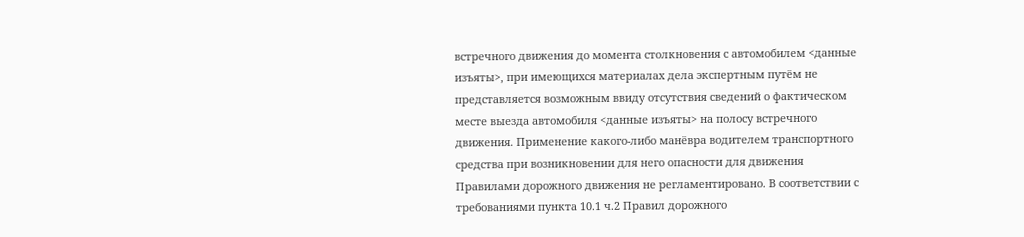встречного движения до момента столкновения с автомобилем <данные изъяты>, при имеющихся материалах дела экспертным путём не представляется возможным ввиду отсутствия сведений о фактическом месте выезда автомобиля <данные изъяты> на полосу встречного движения. Применение какого-либо манёвра водителем транспортного средства при возникновении для него опасности для движения Правилами дорожного движения не регламентировано. В соответствии с требованиями пункта 10.1 ч.2 Правил дорожного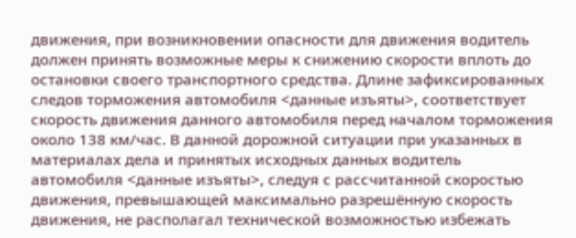движения, при возникновении опасности для движения водитель должен принять возможные меры к снижению скорости вплоть до остановки своего транспортного средства. Длине зафиксированных следов торможения автомобиля <данные изъяты>, соответствует скорость движения данного автомобиля перед началом торможения около 138 км/час. В данной дорожной ситуации при указанных в материалах дела и принятых исходных данных водитель автомобиля <данные изъяты>, следуя с рассчитанной скоростью движения, превышающей максимально разрешённую скорость движения, не располагал технической возможностью избежать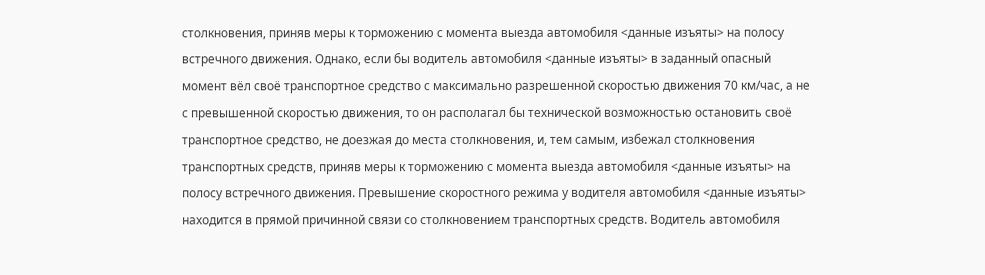столкновения, приняв меры к торможению с момента выезда автомобиля <данные изъяты> на полосу встречного движения. Однако, если бы водитель автомобиля <данные изъяты> в заданный опасный момент вёл своё транспортное средство с максимально разрешенной скоростью движения 70 км/час, а не с превышенной скоростью движения, то он располагал бы технической возможностью остановить своё транспортное средство, не доезжая до места столкновения, и, тем самым, избежал столкновения транспортных средств, приняв меры к торможению с момента выезда автомобиля <данные изъяты> на полосу встречного движения. Превышение скоростного режима у водителя автомобиля <данные изъяты> находится в прямой причинной связи со столкновением транспортных средств. Водитель автомобиля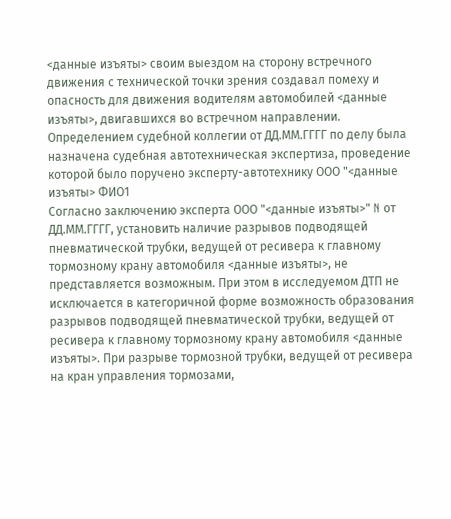<данные изъяты> своим выездом на сторону встречного движения с технической точки зрения создавал помеху и опасность для движения водителям автомобилей <данные изъяты>, двигавшихся во встречном направлении.
Определением судебной коллегии от ДД.ММ.ГГГГ по делу была назначена судебная автотехническая экспертиза, проведение которой было поручено эксперту-автотехнику ООО "<данные изъяты> ФИО1
Согласно заключению эксперта ООО "<данные изъяты>" N от ДД.ММ.ГГГГ, установить наличие разрывов подводящей пневматической трубки, ведущей от ресивера к главному тормозному крану автомобиля <данные изъяты>, не представляется возможным. При этом в исследуемом ДТП не исключается в категоричной форме возможность образования разрывов подводящей пневматической трубки, ведущей от ресивера к главному тормозному крану автомобиля <данные изъяты>. При разрыве тормозной трубки, ведущей от ресивера на кран управления тормозами,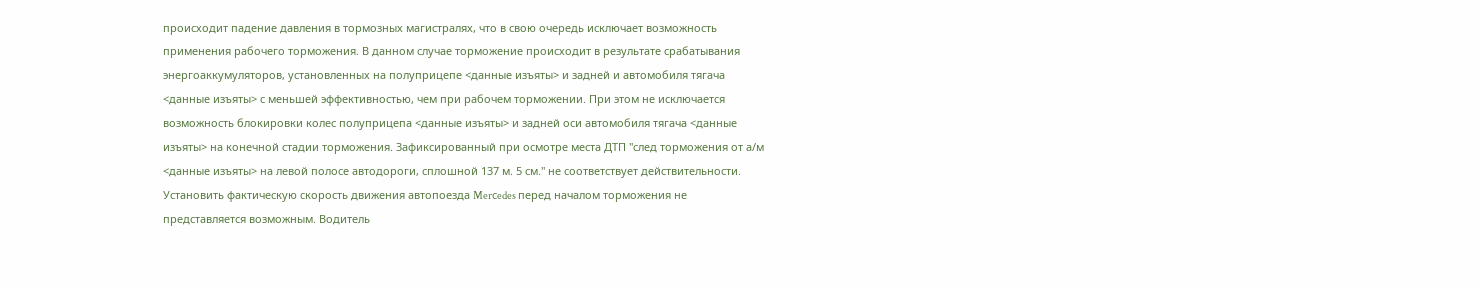происходит падение давления в тормозных магистралях, что в свою очередь исключает возможность применения рабочего торможения. В данном случае торможение происходит в результате срабатывания энергоаккумуляторов, установленных на полуприцепе <данные изъяты> и задней и автомобиля тягача <данные изъяты> с меньшей эффективностью, чем при рабочем торможении. При этом не исключается возможность блокировки колес полуприцепа <данные изъяты> и задней оси автомобиля тягача <данные изъяты> на конечной стадии торможения. Зафиксированный при осмотре места ДТП "след торможения от а/м <данные изъяты> на левой полосе автодороги, сплошной 137 м. 5 см." не соответствует действительности. Установить фактическую скорость движения автопоезда Merсedes перед началом торможения не представляется возможным. Водитель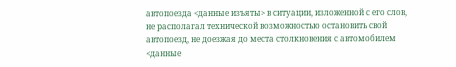автопоезда <данные изъяты> в ситуации, изложенной с его слов, не располагал технической возможностью остановить свой автопоезд, не доезжая до места столкновения с автомобилем <данные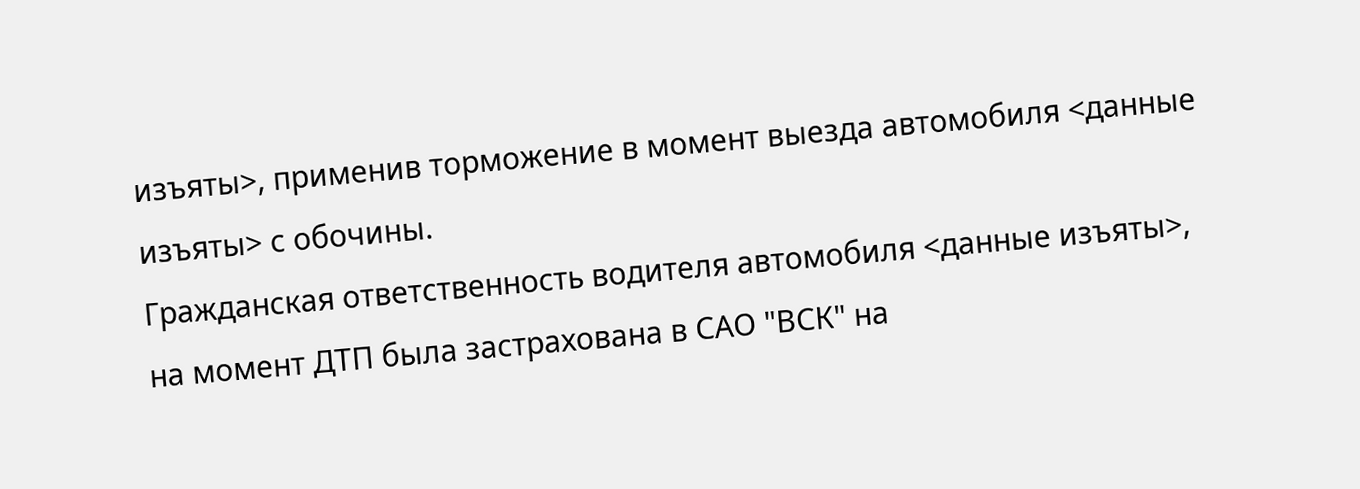изъяты>, применив торможение в момент выезда автомобиля <данные изъяты> с обочины.
Гражданская ответственность водителя автомобиля <данные изъяты>, на момент ДТП была застрахована в САО "ВСК" на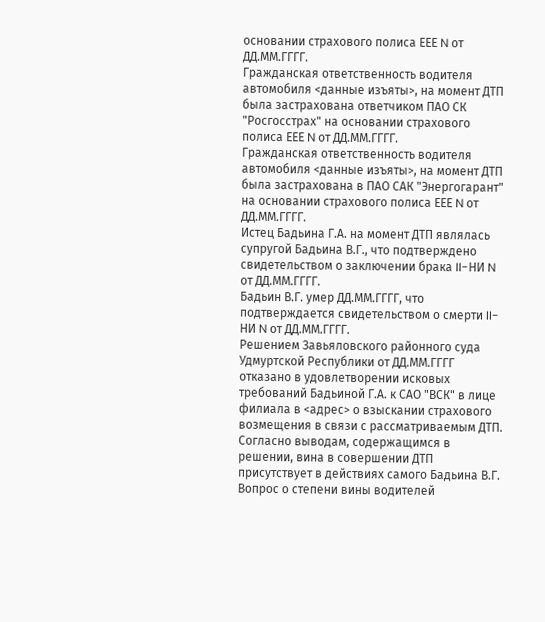основании страхового полиса ЕЕЕ N от ДД.ММ.ГГГГ.
Гражданская ответственность водителя автомобиля <данные изъяты>, на момент ДТП была застрахована ответчиком ПАО СК "Росгосстрах" на основании страхового полиса ЕЕЕ N от ДД.ММ.ГГГГ.
Гражданская ответственность водителя автомобиля <данные изъяты>, на момент ДТП была застрахована в ПАО САК "Энергогарант" на основании страхового полиса ЕЕЕ N от ДД.ММ.ГГГГ.
Истец Бадьина Г.А. на момент ДТП являлась супругой Бадьина В.Г., что подтверждено свидетельством о заключении брака II-НИ N от ДД.ММ.ГГГГ.
Бадьин В.Г. умер ДД.ММ.ГГГГ, что подтверждается свидетельством о смерти II-НИ N от ДД.ММ.ГГГГ.
Решением Завьяловского районного суда Удмуртской Республики от ДД.ММ.ГГГГ отказано в удовлетворении исковых требований Бадьиной Г.А. к САО "ВСК" в лице филиала в <адрес> о взыскании страхового возмещения в связи с рассматриваемым ДТП. Согласно выводам, содержащимся в решении, вина в совершении ДТП присутствует в действиях самого Бадьина В.Г. Вопрос о степени вины водителей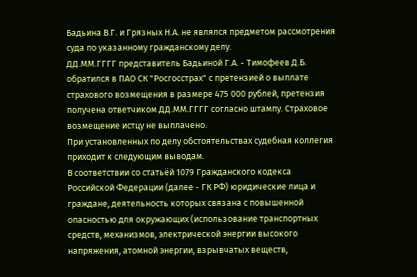Бадьина В.Г. и Грязных Н.А. не являлся предметом рассмотрения суда по указанному гражданскому делу.
ДД.ММ.ГГГГ представитель Бадьиной Г.А. - Тимофеев Д.Б. обратился в ПАО СК "Росгосстрах" с претензией о выплате страхового возмещения в размере 475 000 рублей, претензия получена ответчиком ДД.ММ.ГГГГ согласно штампу. Страховое возмещение истцу не выплачено.
При установленных по делу обстоятельствах судебная коллегия приходит к следующим выводам.
В соответствии со статьёй 1079 Гражданского кодекса Российской Федерации (далее - ГК РФ) юридические лица и граждане, деятельность которых связана с повышенной опасностью для окружающих (использование транспортных средств, механизмов, электрической энергии высокого напряжения, атомной энергии, взрывчатых веществ,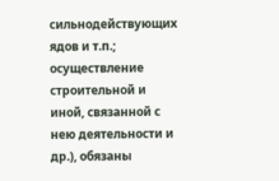сильнодействующих ядов и т.п.; осуществление строительной и иной, связанной с нею деятельности и др.), обязаны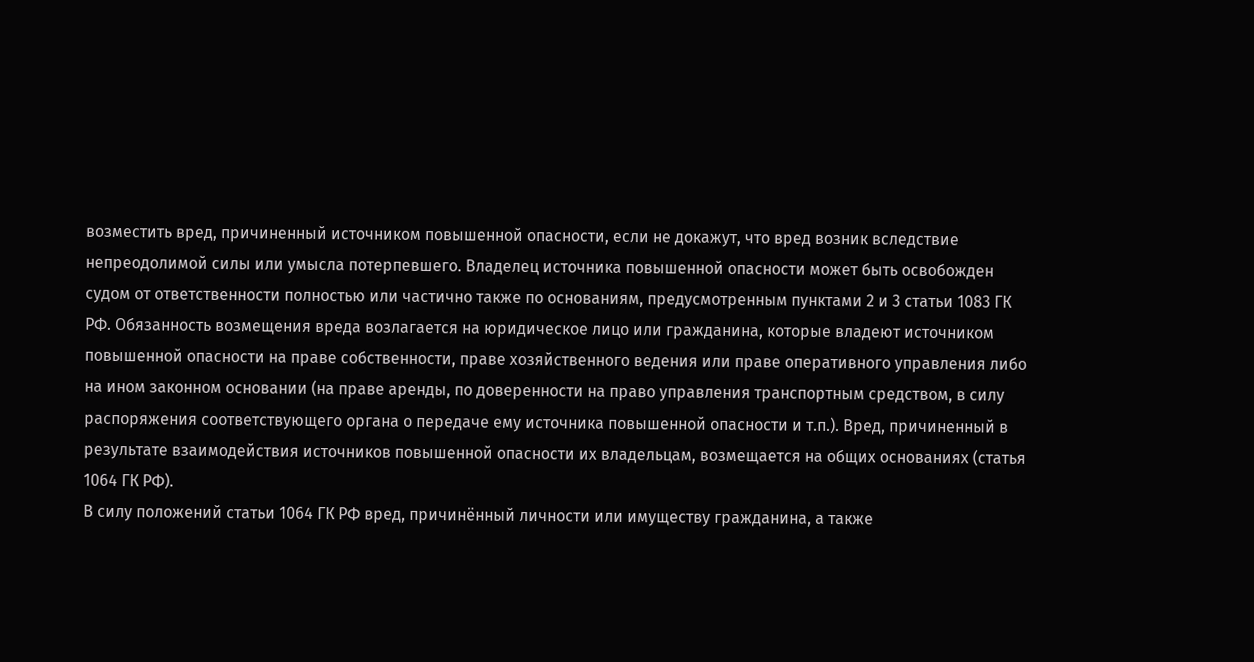возместить вред, причиненный источником повышенной опасности, если не докажут, что вред возник вследствие непреодолимой силы или умысла потерпевшего. Владелец источника повышенной опасности может быть освобожден судом от ответственности полностью или частично также по основаниям, предусмотренным пунктами 2 и 3 статьи 1083 ГК РФ. Обязанность возмещения вреда возлагается на юридическое лицо или гражданина, которые владеют источником повышенной опасности на праве собственности, праве хозяйственного ведения или праве оперативного управления либо на ином законном основании (на праве аренды, по доверенности на право управления транспортным средством, в силу распоряжения соответствующего органа о передаче ему источника повышенной опасности и т.п.). Вред, причиненный в результате взаимодействия источников повышенной опасности их владельцам, возмещается на общих основаниях (статья 1064 ГК РФ).
В силу положений статьи 1064 ГК РФ вред, причинённый личности или имуществу гражданина, а также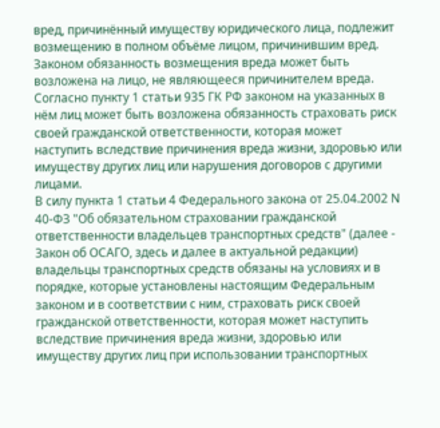вред, причинённый имуществу юридического лица, подлежит возмещению в полном объёме лицом, причинившим вред. Законом обязанность возмещения вреда может быть возложена на лицо, не являющееся причинителем вреда.
Согласно пункту 1 статьи 935 ГК РФ законом на указанных в нём лиц может быть возложена обязанность страховать риск своей гражданской ответственности, которая может наступить вследствие причинения вреда жизни, здоровью или имуществу других лиц или нарушения договоров с другими лицами.
В силу пункта 1 статьи 4 Федерального закона от 25.04.2002 N 40-ФЗ "Об обязательном страховании гражданской ответственности владельцев транспортных средств" (далее - Закон об ОСАГО, здесь и далее в актуальной редакции) владельцы транспортных средств обязаны на условиях и в порядке, которые установлены настоящим Федеральным законом и в соответствии с ним, страховать риск своей гражданской ответственности, которая может наступить вследствие причинения вреда жизни, здоровью или имуществу других лиц при использовании транспортных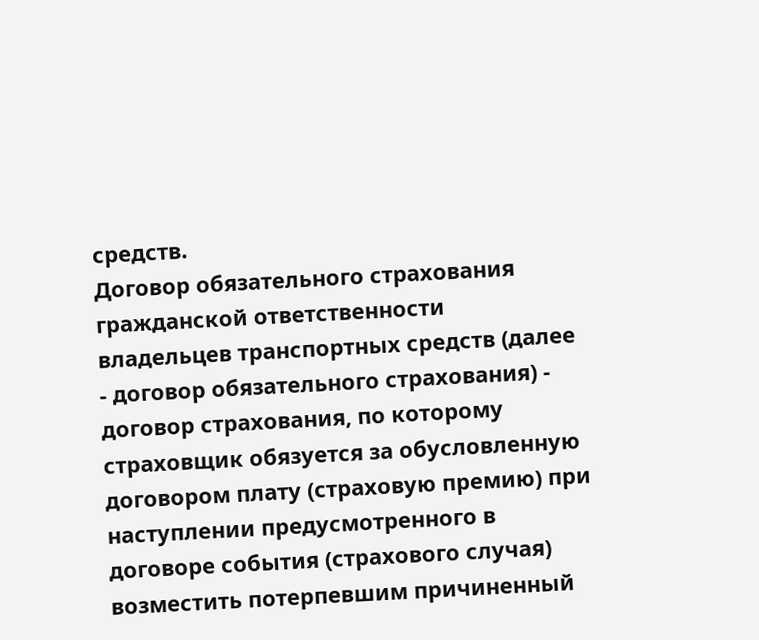средств.
Договор обязательного страхования гражданской ответственности владельцев транспортных средств (далее - договор обязательного страхования) - договор страхования, по которому страховщик обязуется за обусловленную договором плату (страховую премию) при наступлении предусмотренного в договоре события (страхового случая) возместить потерпевшим причиненный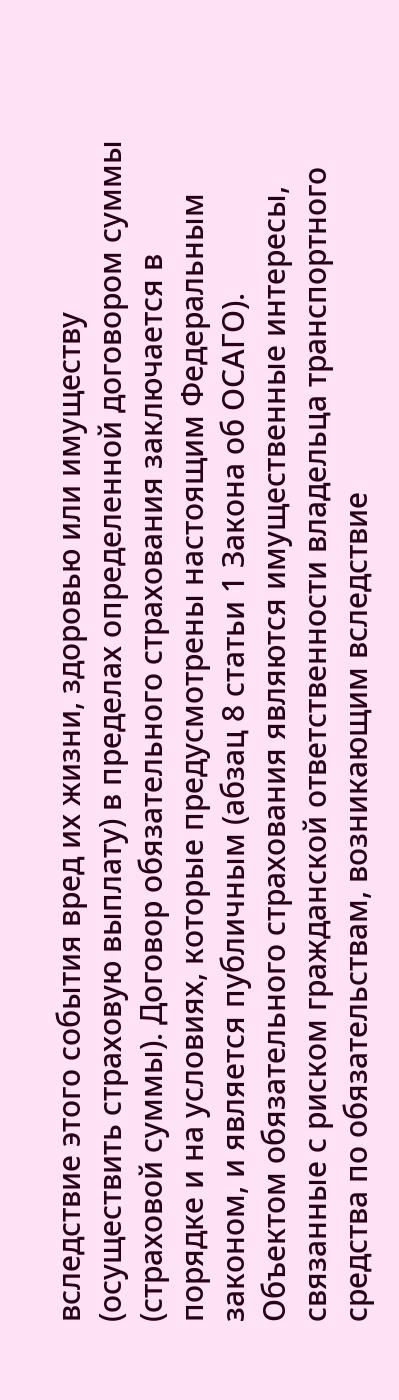вследствие этого события вред их жизни, здоровью или имуществу (осуществить страховую выплату) в пределах определенной договором суммы (страховой суммы). Договор обязательного страхования заключается в порядке и на условиях, которые предусмотрены настоящим Федеральным законом, и является публичным (абзац 8 статьи 1 Закона об ОСАГО).
Объектом обязательного страхования являются имущественные интересы, связанные с риском гражданской ответственности владельца транспортного средства по обязательствам, возникающим вследствие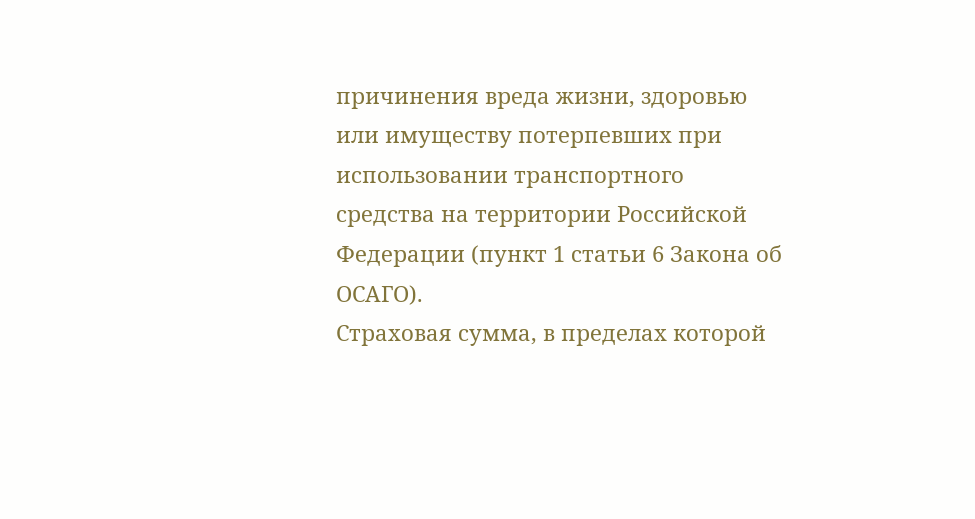причинения вреда жизни, здоровью или имуществу потерпевших при использовании транспортного средства на территории Российской Федерации (пункт 1 статьи 6 Закона об ОСАГО).
Страховая сумма, в пределах которой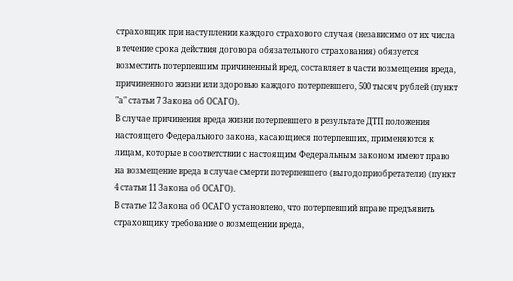страховщик при наступлении каждого страхового случая (независимо от их числа в течение срока действия договора обязательного страхования) обязуется возместить потерпевшим причиненный вред, составляет в части возмещения вреда, причиненного жизни или здоровью каждого потерпевшего, 500 тысяч рублей (пункт "а" статьи 7 Закона об ОСАГО).
В случае причинения вреда жизни потерпевшего в результате ДТП положения настоящего Федерального закона, касающиеся потерпевших, применяются к лицам, которые в соответствии с настоящим Федеральным законом имеют право на возмещение вреда в случае смерти потерпевшего (выгодоприобретатели) (пункт 4 статьи 11 Закона об ОСАГО).
В статье 12 Закона об ОСАГО установлено, что потерпевший вправе предъявить страховщику требование о возмещении вреда,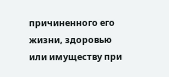причиненного его жизни, здоровью или имуществу при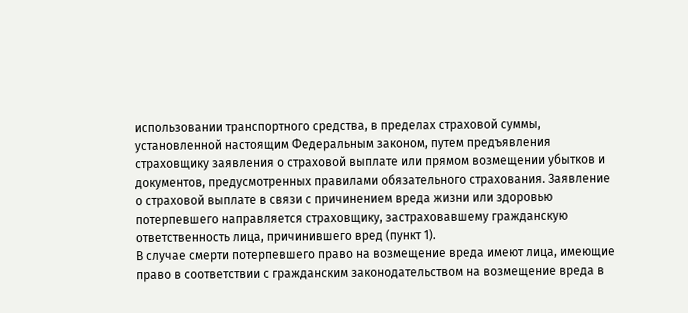использовании транспортного средства, в пределах страховой суммы, установленной настоящим Федеральным законом, путем предъявления страховщику заявления о страховой выплате или прямом возмещении убытков и документов, предусмотренных правилами обязательного страхования. Заявление о страховой выплате в связи с причинением вреда жизни или здоровью потерпевшего направляется страховщику, застраховавшему гражданскую ответственность лица, причинившего вред (пункт 1).
В случае смерти потерпевшего право на возмещение вреда имеют лица, имеющие право в соответствии с гражданским законодательством на возмещение вреда в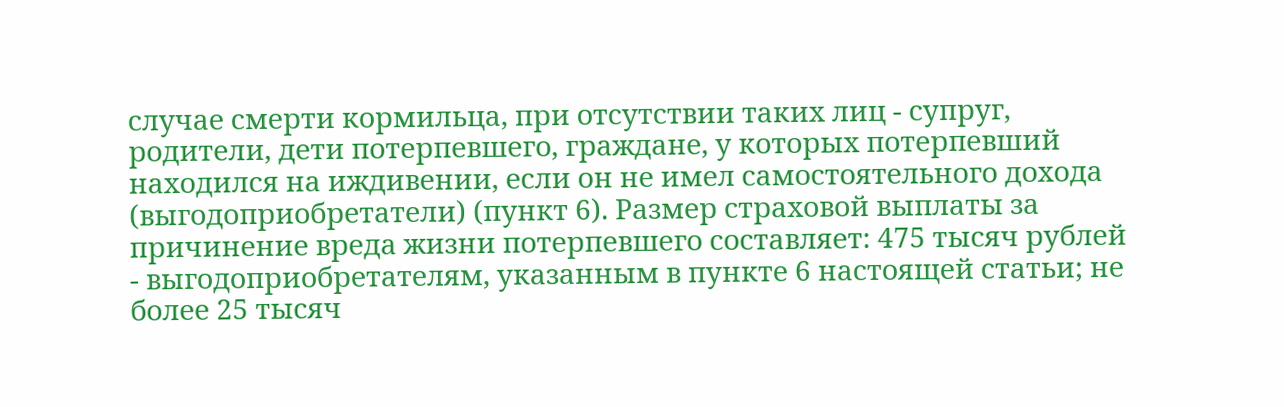случае смерти кормильца, при отсутствии таких лиц - супруг, родители, дети потерпевшего, граждане, у которых потерпевший находился на иждивении, если он не имел самостоятельного дохода (выгодоприобретатели) (пункт 6). Размер страховой выплаты за причинение вреда жизни потерпевшего составляет: 475 тысяч рублей - выгодоприобретателям, указанным в пункте 6 настоящей статьи; не более 25 тысяч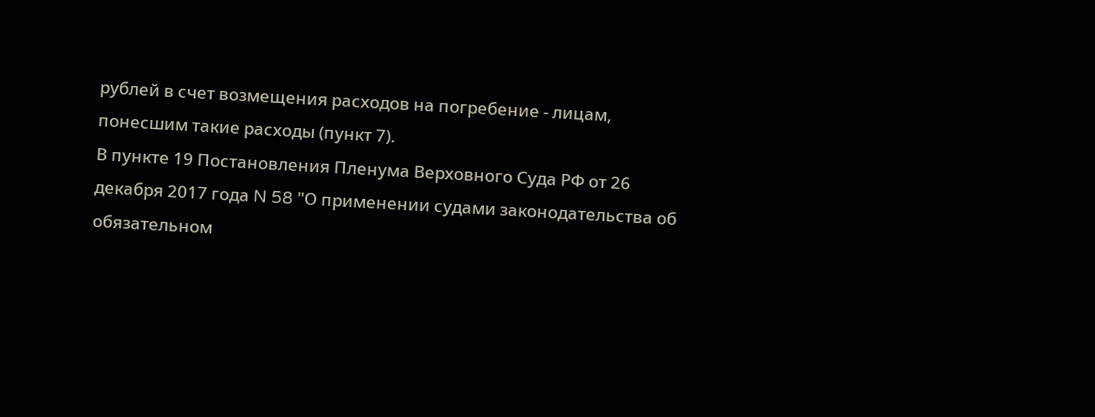рублей в счет возмещения расходов на погребение - лицам, понесшим такие расходы (пункт 7).
В пункте 19 Постановления Пленума Верховного Суда РФ от 26 декабря 2017 года N 58 "О применении судами законодательства об обязательном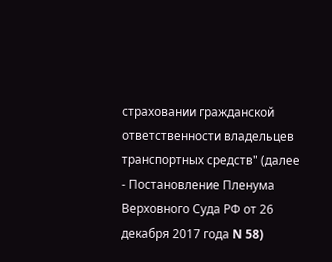страховании гражданской ответственности владельцев транспортных средств" (далее - Постановление Пленума Верховного Суда РФ от 26 декабря 2017 года N 58)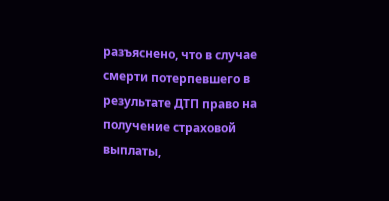разъяснено, что в случае смерти потерпевшего в результате ДТП право на получение страховой выплаты,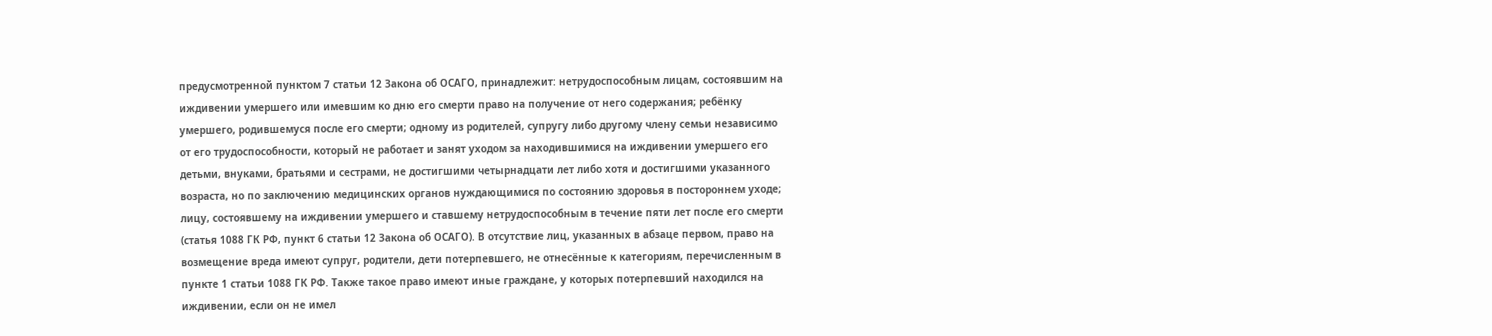предусмотренной пунктом 7 статьи 12 Закона об ОСАГО, принадлежит: нетрудоспособным лицам, состоявшим на иждивении умершего или имевшим ко дню его смерти право на получение от него содержания; ребёнку умершего, родившемуся после его смерти; одному из родителей, супругу либо другому члену семьи независимо от его трудоспособности, который не работает и занят уходом за находившимися на иждивении умершего его детьми, внуками, братьями и сестрами, не достигшими четырнадцати лет либо хотя и достигшими указанного возраста, но по заключению медицинских органов нуждающимися по состоянию здоровья в постороннем уходе; лицу, состоявшему на иждивении умершего и ставшему нетрудоспособным в течение пяти лет после его смерти (статья 1088 ГК РФ, пункт 6 статьи 12 Закона об ОСАГО). В отсутствие лиц, указанных в абзаце первом, право на возмещение вреда имеют супруг, родители, дети потерпевшего, не отнесённые к категориям, перечисленным в пункте 1 статьи 1088 ГК РФ. Также такое право имеют иные граждане, у которых потерпевший находился на иждивении, если он не имел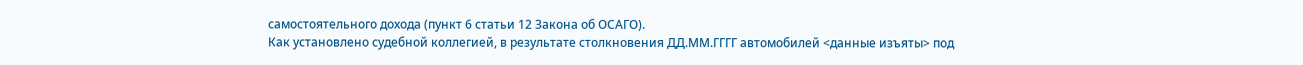самостоятельного дохода (пункт 6 статьи 12 Закона об ОСАГО).
Как установлено судебной коллегией, в результате столкновения ДД.ММ.ГГГГ автомобилей <данные изъяты> под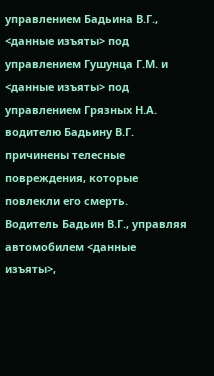управлением Бадьина В.Г., <данные изъяты> под управлением Гушунца Г.М. и <данные изъяты> под управлением Грязных Н.А. водителю Бадьину В.Г. причинены телесные повреждения, которые повлекли его смерть.
Водитель Бадьин В.Г., управляя автомобилем <данные изъяты>,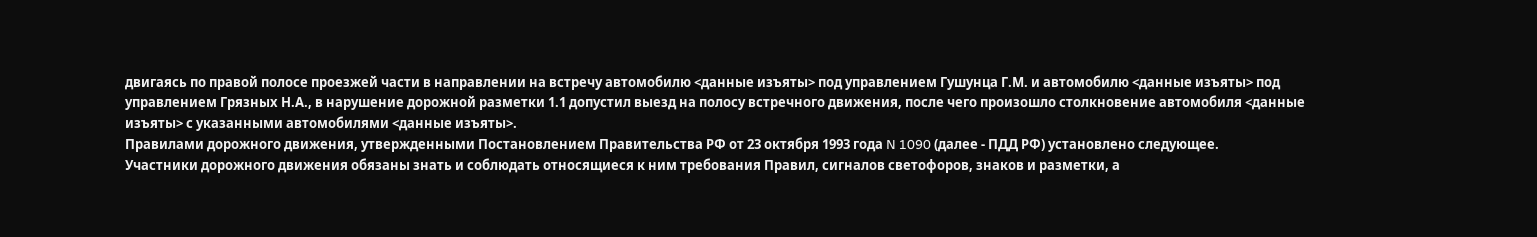двигаясь по правой полосе проезжей части в направлении на встречу автомобилю <данные изъяты> под управлением Гушунца Г.М. и автомобилю <данные изъяты> под управлением Грязных Н.А., в нарушение дорожной разметки 1.1 допустил выезд на полосу встречного движения, после чего произошло столкновение автомобиля <данные изъяты> с указанными автомобилями <данные изъяты>.
Правилами дорожного движения, утвержденными Постановлением Правительства РФ от 23 октября 1993 года N 1090 (далее - ПДД РФ) установлено следующее.
Участники дорожного движения обязаны знать и соблюдать относящиеся к ним требования Правил, сигналов светофоров, знаков и разметки, а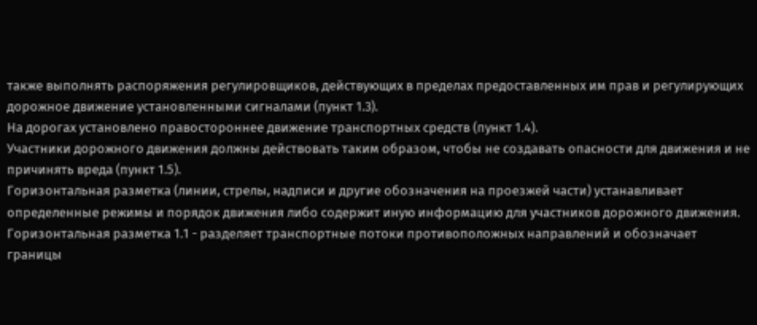также выполнять распоряжения регулировщиков, действующих в пределах предоставленных им прав и регулирующих дорожное движение установленными сигналами (пункт 1.3).
На дорогах установлено правостороннее движение транспортных средств (пункт 1.4).
Участники дорожного движения должны действовать таким образом, чтобы не создавать опасности для движения и не причинять вреда (пункт 1.5).
Горизонтальная разметка (линии, стрелы, надписи и другие обозначения на проезжей части) устанавливает определенные режимы и порядок движения либо содержит иную информацию для участников дорожного движения. Горизонтальная разметка 1.1 - разделяет транспортные потоки противоположных направлений и обозначает границы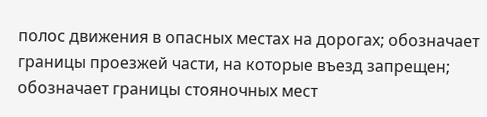полос движения в опасных местах на дорогах; обозначает границы проезжей части, на которые въезд запрещен; обозначает границы стояночных мест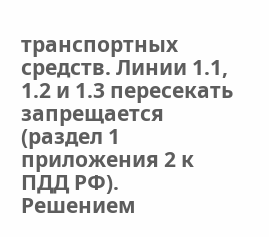транспортных средств. Линии 1.1, 1.2 и 1.3 пересекать запрещается (раздел 1 приложения 2 к ПДД РФ).
Решением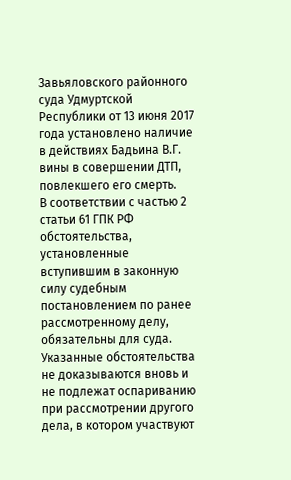Завьяловского районного суда Удмуртской Республики от 13 июня 2017 года установлено наличие в действиях Бадьина В.Г. вины в совершении ДТП, повлекшего его смерть.
В соответствии с частью 2 статьи 61 ГПК РФ обстоятельства, установленные вступившим в законную силу судебным постановлением по ранее рассмотренному делу, обязательны для суда. Указанные обстоятельства не доказываются вновь и не подлежат оспариванию при рассмотрении другого дела, в котором участвуют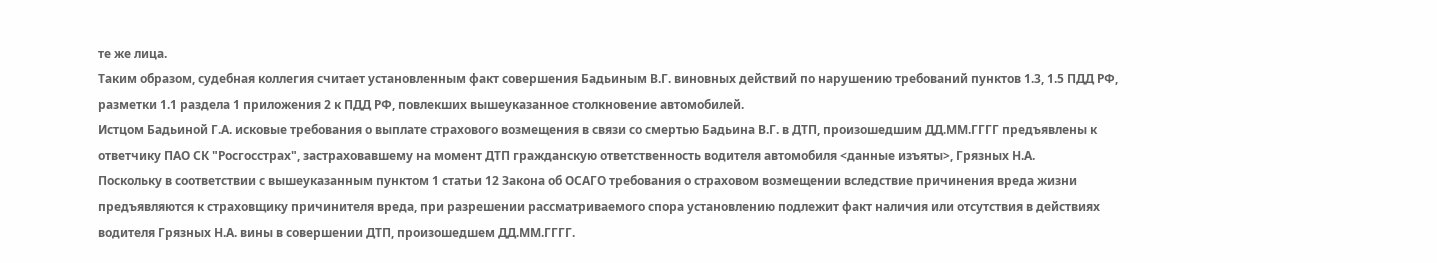те же лица.
Таким образом, судебная коллегия считает установленным факт совершения Бадьиным В.Г. виновных действий по нарушению требований пунктов 1.3, 1.5 ПДД РФ, разметки 1.1 раздела 1 приложения 2 к ПДД РФ, повлекших вышеуказанное столкновение автомобилей.
Истцом Бадьиной Г.А. исковые требования о выплате страхового возмещения в связи со смертью Бадьина В.Г. в ДТП, произошедшим ДД.ММ.ГГГГ предъявлены к ответчику ПАО СК "Росгосстрах", застраховавшему на момент ДТП гражданскую ответственность водителя автомобиля <данные изъяты>, Грязных Н.А.
Поскольку в соответствии с вышеуказанным пунктом 1 статьи 12 Закона об ОСАГО требования о страховом возмещении вследствие причинения вреда жизни предъявляются к страховщику причинителя вреда, при разрешении рассматриваемого спора установлению подлежит факт наличия или отсутствия в действиях водителя Грязных Н.А. вины в совершении ДТП, произошедшем ДД.ММ.ГГГГ.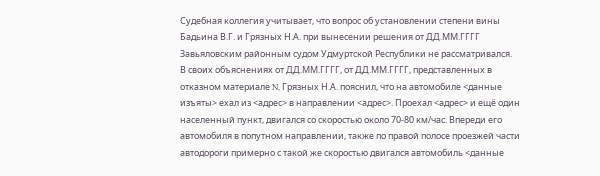Судебная коллегия учитывает, что вопрос об установлении степени вины Бадьина В.Г. и Грязных Н.А. при вынесении решения от ДД.ММ.ГГГГ Завьяловским районным судом Удмуртской Республики не рассматривался.
В своих объяснениях от ДД.ММ.ГГГГ, от ДД.ММ.ГГГГ, представленных в отказном материале N, Грязных Н.А. пояснил, что на автомобиле <данные изъяты> ехал из <адрес> в направлении <адрес>. Проехал <адрес> и ещё один населенный пункт, двигался со скоростью около 70-80 км/час. Впереди его автомобиля в попутном направлении, также по правой полосе проезжей части автодороги примерно с такой же скоростью двигался автомобиль <данные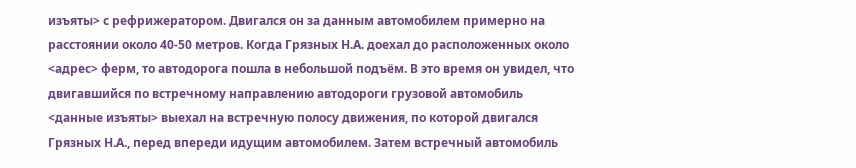изъяты> с рефрижератором. Двигался он за данным автомобилем примерно на расстоянии около 40-50 метров. Когда Грязных Н.А. доехал до расположенных около <адрес> ферм, то автодорога пошла в небольшой подъём. В это время он увидел, что двигавшийся по встречному направлению автодороги грузовой автомобиль <данные изъяты> выехал на встречную полосу движения, по которой двигался Грязных Н.А., перед впереди идущим автомобилем. Затем встречный автомобиль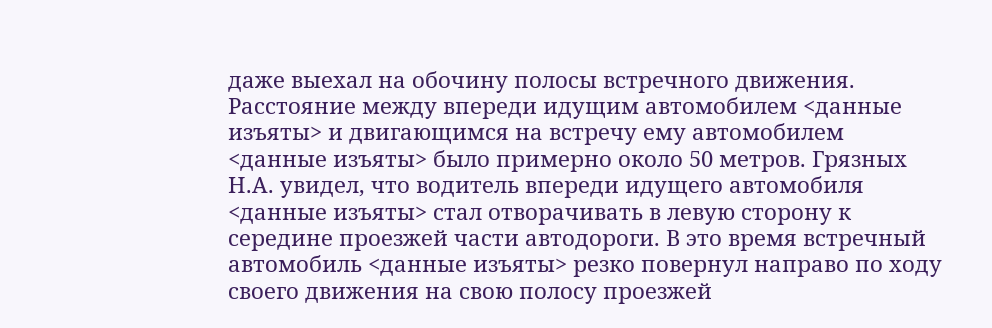даже выехал на обочину полосы встречного движения. Расстояние между впереди идущим автомобилем <данные изъяты> и двигающимся на встречу ему автомобилем <данные изъяты> было примерно около 50 метров. Грязных Н.А. увидел, что водитель впереди идущего автомобиля <данные изъяты> стал отворачивать в левую сторону к середине проезжей части автодороги. В это время встречный автомобиль <данные изъяты> резко повернул направо по ходу своего движения на свою полосу проезжей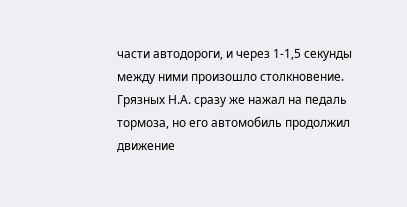части автодороги, и через 1-1,5 секунды между ними произошло столкновение. Грязных Н.А. сразу же нажал на педаль тормоза, но его автомобиль продолжил движение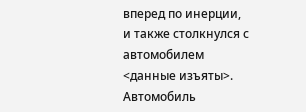вперед по инерции, и также столкнулся с автомобилем <данные изъяты>. Автомобиль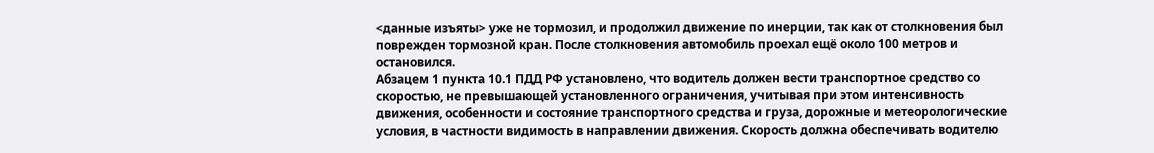<данные изъяты> уже не тормозил, и продолжил движение по инерции, так как от столкновения был поврежден тормозной кран. После столкновения автомобиль проехал ещё около 100 метров и остановился.
Абзацем 1 пункта 10.1 ПДД РФ установлено, что водитель должен вести транспортное средство со скоростью, не превышающей установленного ограничения, учитывая при этом интенсивность движения, особенности и состояние транспортного средства и груза, дорожные и метеорологические условия, в частности видимость в направлении движения. Скорость должна обеспечивать водителю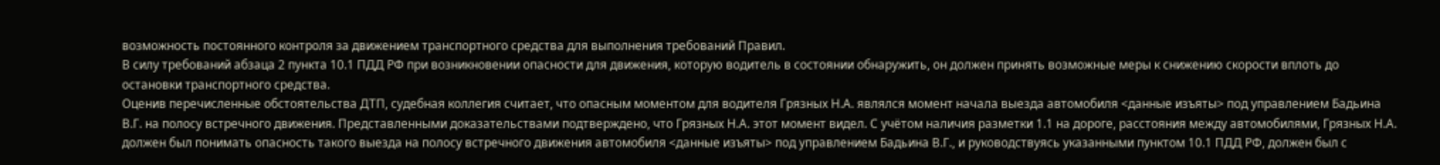возможность постоянного контроля за движением транспортного средства для выполнения требований Правил.
В силу требований абзаца 2 пункта 10.1 ПДД РФ при возникновении опасности для движения, которую водитель в состоянии обнаружить, он должен принять возможные меры к снижению скорости вплоть до остановки транспортного средства.
Оценив перечисленные обстоятельства ДТП, судебная коллегия считает, что опасным моментом для водителя Грязных Н.А. являлся момент начала выезда автомобиля <данные изъяты> под управлением Бадьина В.Г. на полосу встречного движения. Представленными доказательствами подтверждено, что Грязных Н.А. этот момент видел. С учётом наличия разметки 1.1 на дороге, расстояния между автомобилями, Грязных Н.А. должен был понимать опасность такого выезда на полосу встречного движения автомобиля <данные изъяты> под управлением Бадьина В.Г., и руководствуясь указанными пунктом 10.1 ПДД РФ, должен был с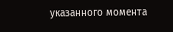указанного момента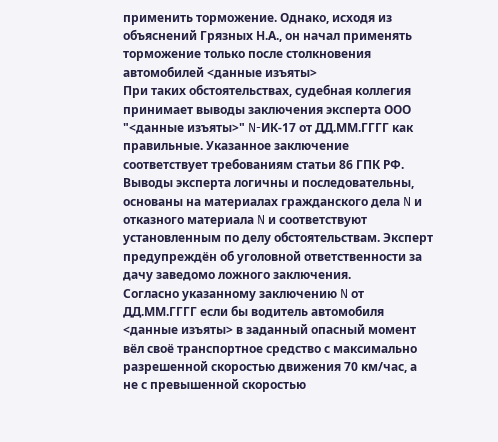применить торможение. Однако, исходя из объяснений Грязных Н.А., он начал применять торможение только после столкновения автомобилей <данные изъяты>
При таких обстоятельствах, судебная коллегия принимает выводы заключения эксперта ООО "<данные изъяты>" N-ИК-17 от ДД.ММ.ГГГГ как правильные. Указанное заключение соответствует требованиям статьи 86 ГПК РФ. Выводы эксперта логичны и последовательны, основаны на материалах гражданского дела N и отказного материала N и соответствуют установленным по делу обстоятельствам. Эксперт предупреждён об уголовной ответственности за дачу заведомо ложного заключения.
Согласно указанному заключению N от ДД.ММ.ГГГГ если бы водитель автомобиля <данные изъяты> в заданный опасный момент вёл своё транспортное средство с максимально разрешенной скоростью движения 70 км/час, а не с превышенной скоростью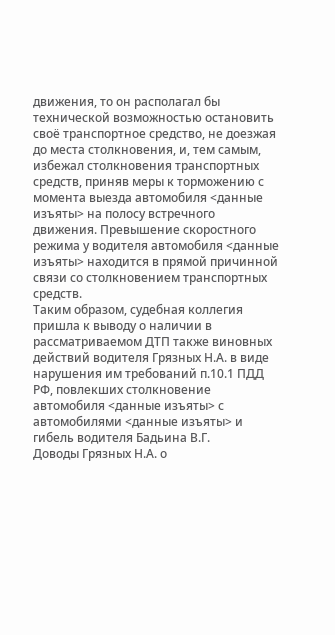движения, то он располагал бы технической возможностью остановить своё транспортное средство, не доезжая до места столкновения, и, тем самым, избежал столкновения транспортных средств, приняв меры к торможению с момента выезда автомобиля <данные изъяты> на полосу встречного движения. Превышение скоростного режима у водителя автомобиля <данные изъяты> находится в прямой причинной связи со столкновением транспортных средств.
Таким образом, судебная коллегия пришла к выводу о наличии в рассматриваемом ДТП также виновных действий водителя Грязных Н.А. в виде нарушения им требований п.10.1 ПДД РФ, повлекших столкновение автомобиля <данные изъяты> с автомобилями <данные изъяты> и гибель водителя Бадьина В.Г.
Доводы Грязных Н.А. о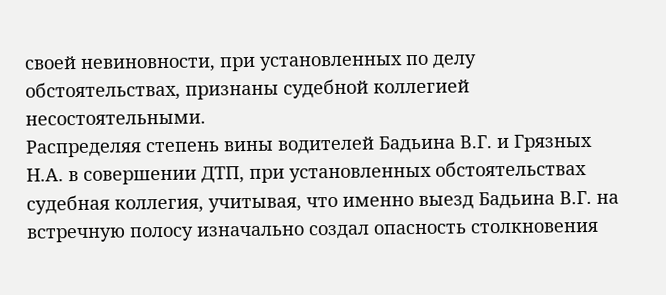своей невиновности, при установленных по делу обстоятельствах, признаны судебной коллегией несостоятельными.
Распределяя степень вины водителей Бадьина В.Г. и Грязных Н.А. в совершении ДТП, при установленных обстоятельствах судебная коллегия, учитывая, что именно выезд Бадьина В.Г. на встречную полосу изначально создал опасность столкновения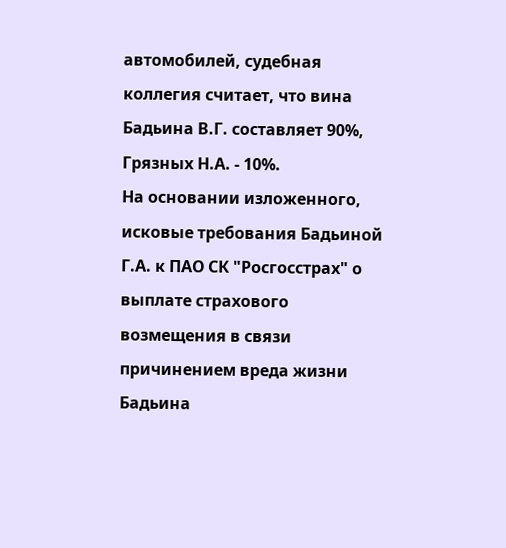автомобилей, судебная коллегия считает, что вина Бадьина В.Г. составляет 90%, Грязных Н.А. - 10%.
На основании изложенного, исковые требования Бадьиной Г.А. к ПАО СК "Росгосстрах" о выплате страхового возмещения в связи причинением вреда жизни Бадьина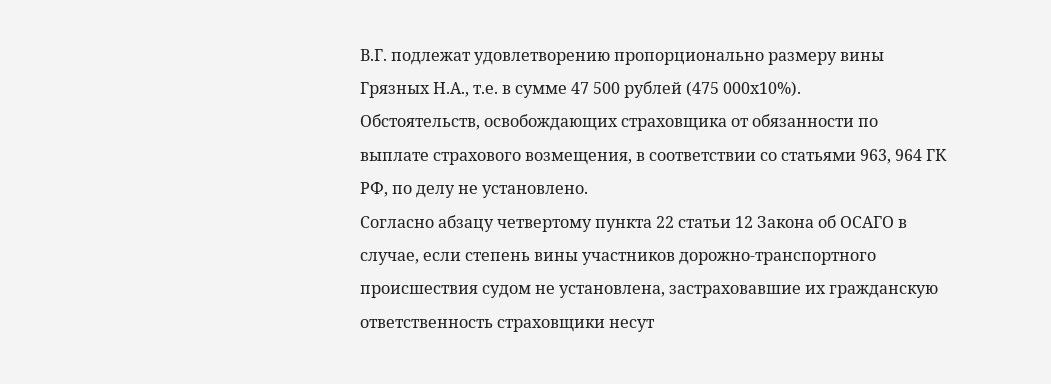В.Г. подлежат удовлетворению пропорционально размеру вины Грязных Н.А., т.е. в сумме 47 500 рублей (475 000х10%).
Обстоятельств, освобождающих страховщика от обязанности по выплате страхового возмещения, в соответствии со статьями 963, 964 ГК РФ, по делу не установлено.
Согласно абзацу четвертому пункта 22 статьи 12 Закона об ОСАГО в случае, если степень вины участников дорожно-транспортного происшествия судом не установлена, застраховавшие их гражданскую ответственность страховщики несут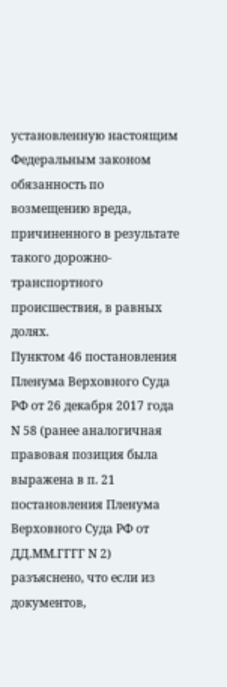установленную настоящим Федеральным законом обязанность по возмещению вреда, причиненного в результате такого дорожно-транспортного происшествия, в равных долях.
Пунктом 46 постановления Пленума Верховного Суда РФ от 26 декабря 2017 года N 58 (ранее аналогичная правовая позиция была выражена в п. 21 постановления Пленума Верховного Суда РФ от ДД.ММ.ГГГГ N 2) разъяснено, что если из документов,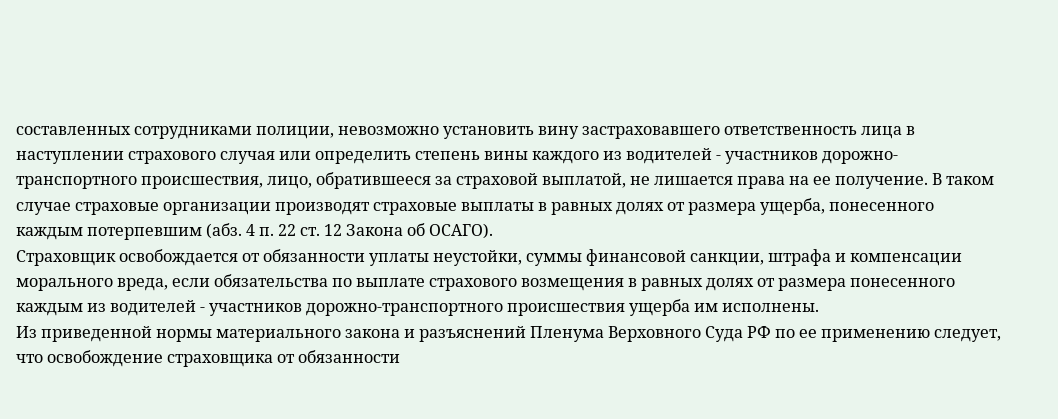составленных сотрудниками полиции, невозможно установить вину застраховавшего ответственность лица в наступлении страхового случая или определить степень вины каждого из водителей - участников дорожно-транспортного происшествия, лицо, обратившееся за страховой выплатой, не лишается права на ее получение. В таком случае страховые организации производят страховые выплаты в равных долях от размера ущерба, понесенного каждым потерпевшим (абз. 4 п. 22 ст. 12 Закона об ОСАГО).
Страховщик освобождается от обязанности уплаты неустойки, суммы финансовой санкции, штрафа и компенсации морального вреда, если обязательства по выплате страхового возмещения в равных долях от размера понесенного каждым из водителей - участников дорожно-транспортного происшествия ущерба им исполнены.
Из приведенной нормы материального закона и разъяснений Пленума Верховного Суда РФ по ее применению следует, что освобождение страховщика от обязанности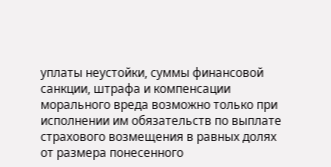уплаты неустойки, суммы финансовой санкции, штрафа и компенсации морального вреда возможно только при исполнении им обязательств по выплате страхового возмещения в равных долях от размера понесенного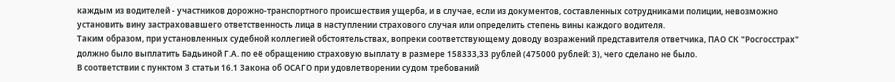каждым из водителей - участников дорожно-транспортного происшествия ущерба, и в случае, если из документов, составленных сотрудниками полиции, невозможно установить вину застраховавшего ответственность лица в наступлении страхового случая или определить степень вины каждого водителя.
Таким образом, при установленных судебной коллегией обстоятельствах, вопреки соответствующему доводу возражений представителя ответчика, ПАО СК "Росгосстрах" должно было выплатить Бадьиной Г.А. по её обращению страховую выплату в размере 158333,33 рублей (475000 рублей: 3), чего сделано не было.
В соответствии с пунктом 3 статьи 16.1 Закона об ОСАГО при удовлетворении судом требований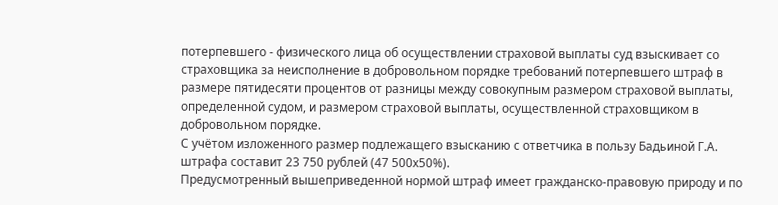потерпевшего - физического лица об осуществлении страховой выплаты суд взыскивает со страховщика за неисполнение в добровольном порядке требований потерпевшего штраф в размере пятидесяти процентов от разницы между совокупным размером страховой выплаты, определенной судом, и размером страховой выплаты, осуществленной страховщиком в добровольном порядке.
С учётом изложенного размер подлежащего взысканию с ответчика в пользу Бадьиной Г.А. штрафа составит 23 750 рублей (47 500х50%).
Предусмотренный вышеприведенной нормой штраф имеет гражданско-правовую природу и по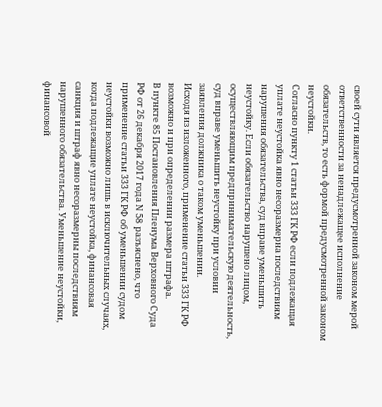своей сути является предусмотренной законом мерой ответственности за ненадлежащее исполнение обязательств, то есть формой предусмотренной законом неустойки.
Согласно пункту 1 статьи 333 ГК РФ если подлежащая уплате неустойка явно несоразмерна последствиям нарушения обязательства, суд вправе уменьшить неустойку. Если обязательство нарушено лицом, осуществляющим предпринимательскую деятельность, суд вправе уменьшить неустойку при условии заявления должника о таком уменьшении.
Исходя из изложенного, применение статьи 333 ГК РФ возможно и при определении размера штрафа.
В пункте 85 Постановления Пленума Верховного Суда РФ от 26 декабря 2017 года N 58 разъяснено, что применение статьи 333 ГК РФ об уменьшении судом неустойки возможно лишь в исключительных случаях, когда подлежащие уплате неустойка, финансовая санкция и штраф явно несоразмерны последствиям нарушенного обязательства. Уменьшение неустойки, финансовой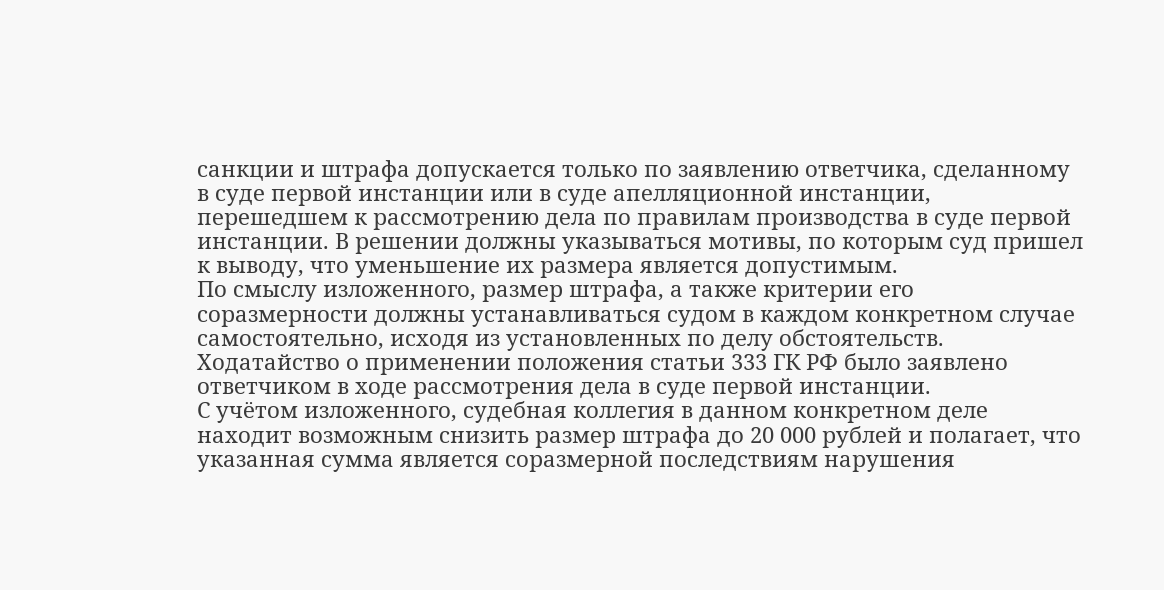санкции и штрафа допускается только по заявлению ответчика, сделанному в суде первой инстанции или в суде апелляционной инстанции, перешедшем к рассмотрению дела по правилам производства в суде первой инстанции. В решении должны указываться мотивы, по которым суд пришел к выводу, что уменьшение их размера является допустимым.
По смыслу изложенного, размер штрафа, а также критерии его соразмерности должны устанавливаться судом в каждом конкретном случае самостоятельно, исходя из установленных по делу обстоятельств.
Ходатайство о применении положения статьи 333 ГК РФ было заявлено ответчиком в ходе рассмотрения дела в суде первой инстанции.
С учётом изложенного, судебная коллегия в данном конкретном деле находит возможным снизить размер штрафа до 20 000 рублей и полагает, что указанная сумма является соразмерной последствиям нарушения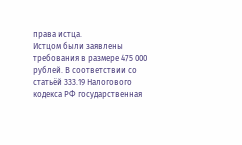права истца.
Истцом были заявлены требования в размере 475 000 рублей. В соответствии со статьёй 333.19 Налогового кодекса РФ государственная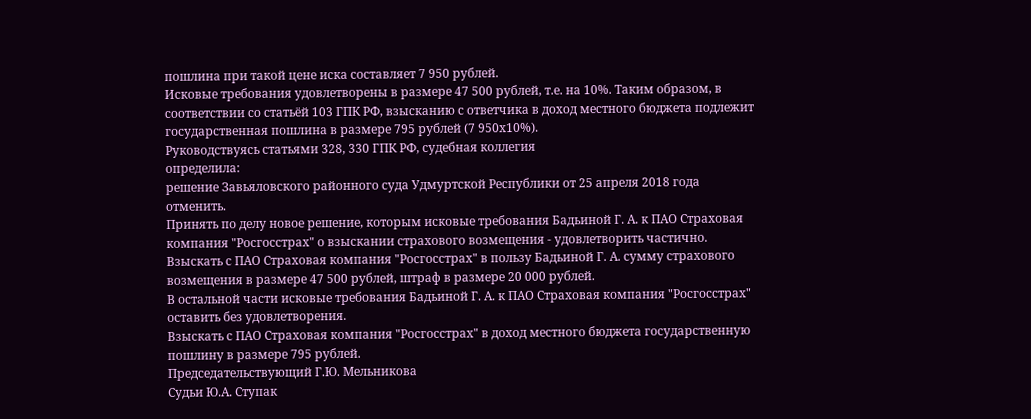пошлина при такой цене иска составляет 7 950 рублей.
Исковые требования удовлетворены в размере 47 500 рублей, т.е. на 10%. Таким образом, в соответствии со статьёй 103 ГПК РФ, взысканию с ответчика в доход местного бюджета подлежит государственная пошлина в размере 795 рублей (7 950х10%).
Руководствуясь статьями 328, 330 ГПК РФ, судебная коллегия
определила:
решение Завьяловского районного суда Удмуртской Республики от 25 апреля 2018 года отменить.
Принять по делу новое решение, которым исковые требования Бадьиной Г. А. к ПАО Страховая компания "Росгосстрах" о взыскании страхового возмещения - удовлетворить частично.
Взыскать с ПАО Страховая компания "Росгосстрах" в пользу Бадьиной Г. А. сумму страхового возмещения в размере 47 500 рублей, штраф в размере 20 000 рублей.
В остальной части исковые требования Бадьиной Г. А. к ПАО Страховая компания "Росгосстрах" оставить без удовлетворения.
Взыскать с ПАО Страховая компания "Росгосстрах" в доход местного бюджета государственную пошлину в размере 795 рублей.
Председательствующий Г.Ю. Мельникова
Судьи Ю.А. Ступак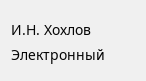И.Н. Хохлов
Электронный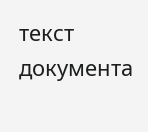текст документа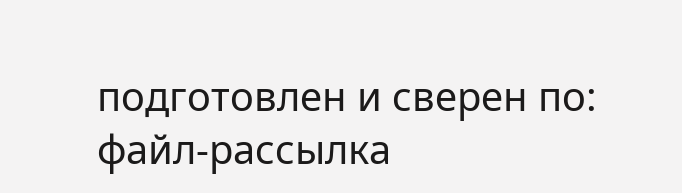подготовлен и сверен по:
файл-рассылка